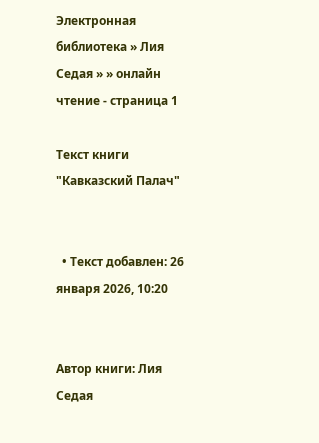Электронная библиотека » Лия Седая » » онлайн чтение - страница 1

Текст книги "Кавказский Палач"


  • Текст добавлен: 26 января 2026, 10:20


Автор книги: Лия Седая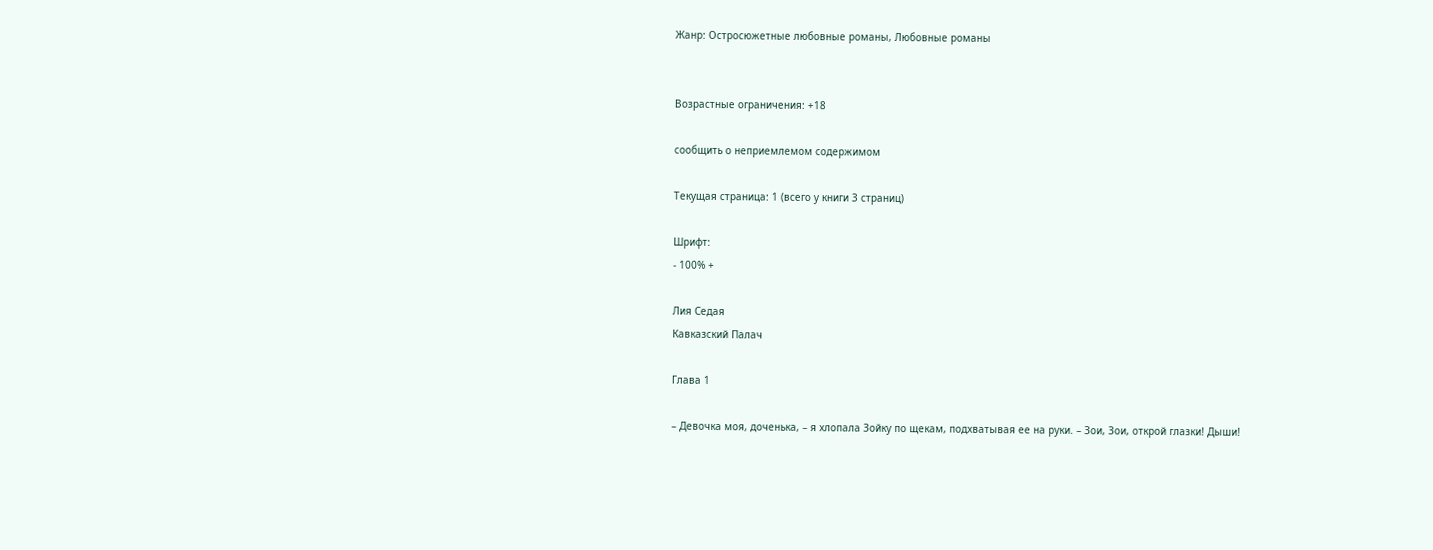Жанр: Остросюжетные любовные романы, Любовные романы


Возрастные ограничения: +18

сообщить о неприемлемом содержимом

Текущая страница: 1 (всего у книги 3 страниц)

Шрифт:
- 100% +

Лия Седая
Кавказский Палач

Глава 1

– Девочка моя, доченька, – я хлопала Зойку по щекам, подхватывая ее на руки. – Зои, Зои, открой глазки! Дыши!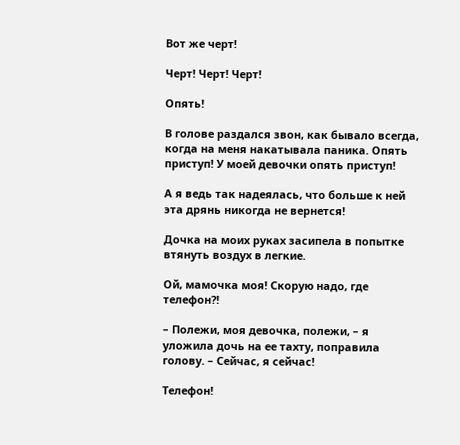Вот же черт!

Черт! Черт! Черт!

Опять!

В голове раздался звон, как бывало всегда, когда на меня накатывала паника. Опять приступ! У моей девочки опять приступ!

А я ведь так надеялась, что больше к ней эта дрянь никогда не вернется!

Дочка на моих руках засипела в попытке втянуть воздух в легкие.

Ой, мамочка моя! Скорую надо, где телефон?!

– Полежи, моя девочка, полежи, – я уложила дочь на ее тахту, поправила голову. – Сейчас, я сейчас!

Телефон!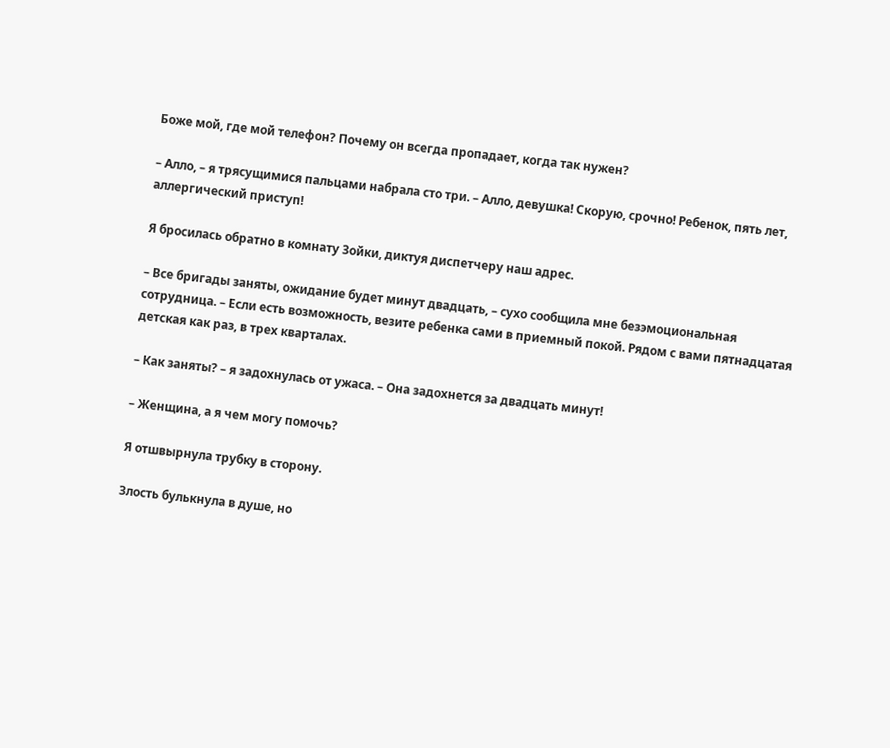Боже мой, где мой телефон? Почему он всегда пропадает, когда так нужен?

– Алло, – я трясущимися пальцами набрала сто три. – Алло, девушка! Скорую, срочно! Ребенок, пять лет, аллергический приступ!

Я бросилась обратно в комнату Зойки, диктуя диспетчеру наш адрес.

– Все бригады заняты, ожидание будет минут двадцать, – сухо сообщила мне безэмоциональная сотрудница. – Если есть возможность, везите ребенка сами в приемный покой. Рядом с вами пятнадцатая детская как раз, в трех кварталах.

– Как заняты? – я задохнулась от ужаса. – Она задохнется за двадцать минут!

– Женщина, а я чем могу помочь?

Я отшвырнула трубку в сторону.

Злость булькнула в душе, но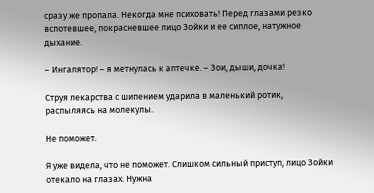сразу же пропала. Некогда мне психовать! Перед глазами резко вспотевшее, покрасневшее лицо Зойки и ее сиплое, натужное дыхание.

– Ингалятор! – я метнулась к аптечке. – Зои, дыши, дочка!

Струя лекарства с шипением ударила в маленький ротик, распыляясь на молекулы.

Не поможет.

Я уже видела, что не поможет. Слишком сильный приступ, лицо Зойки отекало на глазах. Нужна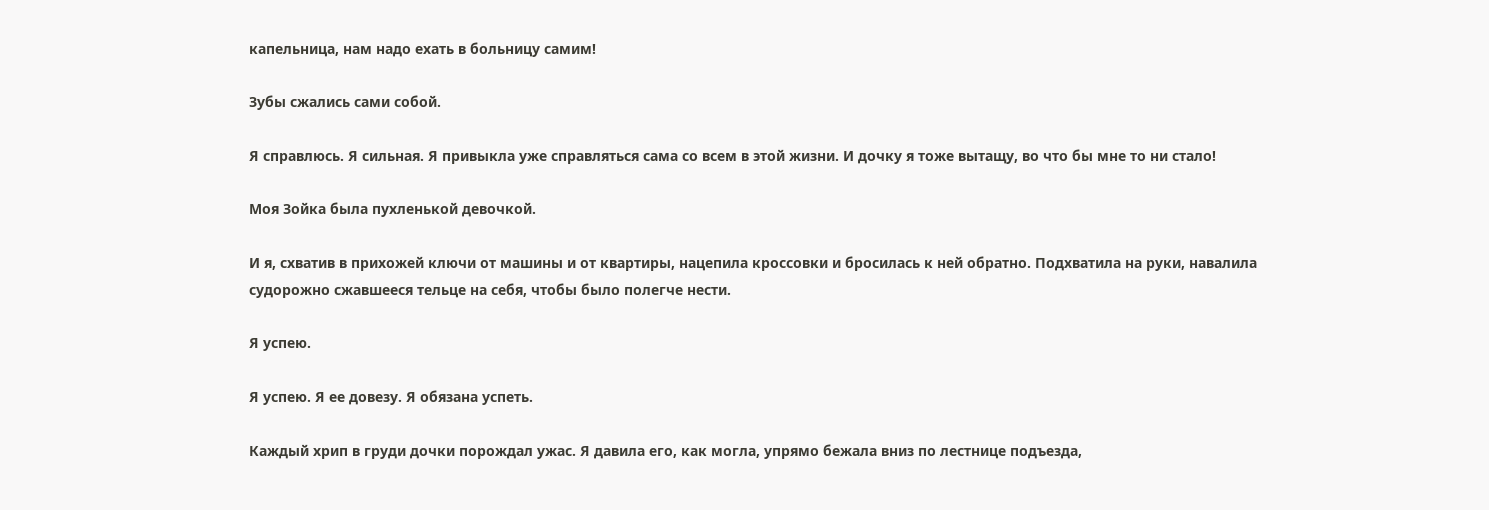капельница, нам надо ехать в больницу самим!

Зубы сжались сами собой.

Я справлюсь. Я сильная. Я привыкла уже справляться сама со всем в этой жизни. И дочку я тоже вытащу, во что бы мне то ни стало!

Моя Зойка была пухленькой девочкой.

И я, схватив в прихожей ключи от машины и от квартиры, нацепила кроссовки и бросилась к ней обратно. Подхватила на руки, навалила судорожно сжавшееся тельце на себя, чтобы было полегче нести.

Я успею.

Я успею. Я ее довезу. Я обязана успеть.

Каждый хрип в груди дочки порождал ужас. Я давила его, как могла, упрямо бежала вниз по лестнице подъезда,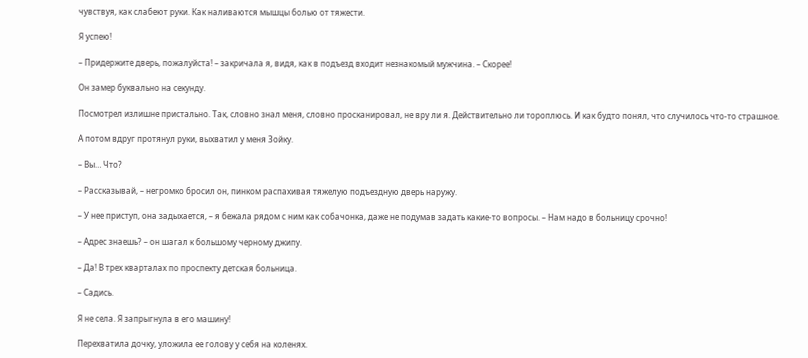чувствуя, как слабеют руки. Как наливаются мышцы болью от тяжести.

Я успею!

– Придержите дверь, пожалуйста! – закричала я, видя, как в подъезд входит незнакомый мужчина. – Скорее!

Он замер буквально на секунду.

Посмотрел излишне пристально. Так, словно знал меня, словно просканировал, не вру ли я. Действительно ли тороплюсь. И как будто понял, что случилось что-то страшное.

А потом вдруг протянул руки, выхватил у меня Зойку.

– Вы… Что?

– Рассказывай, – негромко бросил он, пинком распахивая тяжелую подъездную дверь наружу.

– У нее приступ, она задыхается, – я бежала рядом с ним как собачонка, даже не подумав задать какие-то вопросы. – Нам надо в больницу срочно!

– Адрес знаешь? – он шагал к большому черному джипу.

– Да! В трех кварталах по проспекту детская больница.

– Садись.

Я не села. Я запрыгнула в его машину!

Перехватила дочку, уложила ее голову у себя на коленях.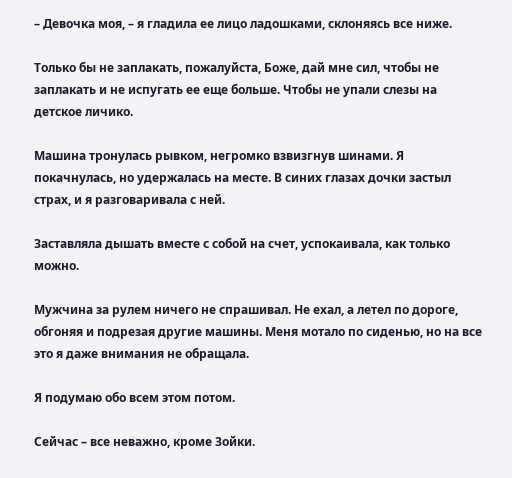– Девочка моя, – я гладила ее лицо ладошками, склоняясь все ниже.

Только бы не заплакать, пожалуйста, Боже, дай мне сил, чтобы не заплакать и не испугать ее еще больше. Чтобы не упали слезы на детское личико.

Машина тронулась рывком, негромко взвизгнув шинами. Я покачнулась, но удержалась на месте. В синих глазах дочки застыл страх, и я разговаривала с ней.

Заставляла дышать вместе с собой на счет, успокаивала, как только можно.

Мужчина за рулем ничего не спрашивал. Не ехал, а летел по дороге, обгоняя и подрезая другие машины. Меня мотало по сиденью, но на все это я даже внимания не обращала.

Я подумаю обо всем этом потом.

Сейчас – все неважно, кроме Зойки.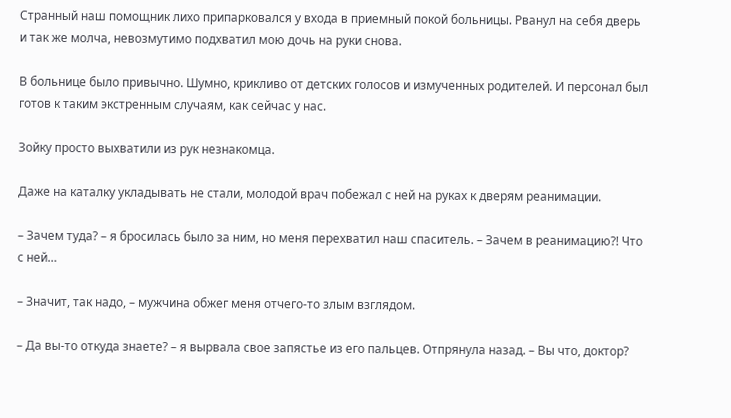Странный наш помощник лихо припарковался у входа в приемный покой больницы. Рванул на себя дверь и так же молча, невозмутимо подхватил мою дочь на руки снова.

В больнице было привычно. Шумно, крикливо от детских голосов и измученных родителей. И персонал был готов к таким экстренным случаям, как сейчас у нас.

Зойку просто выхватили из рук незнакомца.

Даже на каталку укладывать не стали, молодой врач побежал с ней на руках к дверям реанимации.

– Зачем туда? – я бросилась было за ним, но меня перехватил наш спаситель. – Зачем в реанимацию?! Что с ней…

– Значит, так надо, – мужчина обжег меня отчего-то злым взглядом.

– Да вы-то откуда знаете? – я вырвала свое запястье из его пальцев. Отпрянула назад. – Вы что, доктор?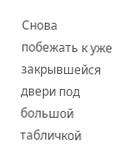Снова побежать к уже закрывшейся двери под большой табличкой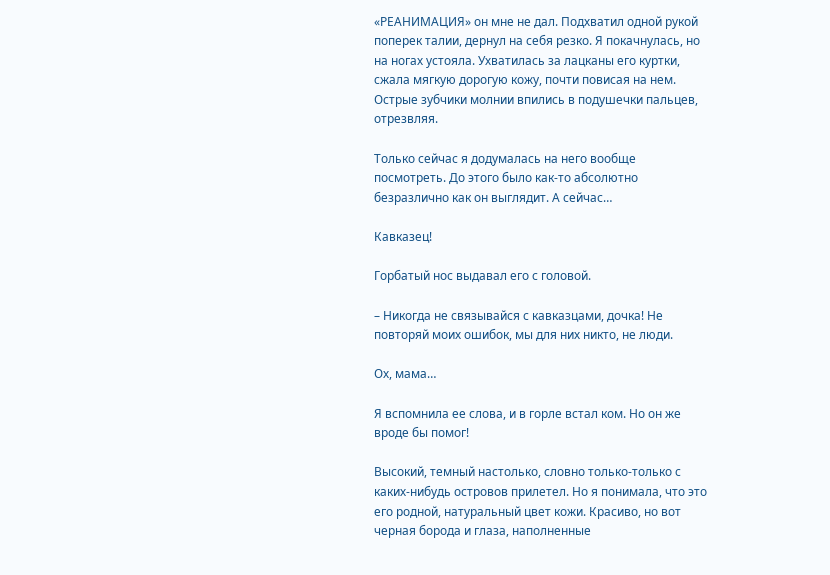«РЕАНИМАЦИЯ» он мне не дал. Подхватил одной рукой поперек талии, дернул на себя резко. Я покачнулась, но на ногах устояла. Ухватилась за лацканы его куртки, сжала мягкую дорогую кожу, почти повисая на нем. Острые зубчики молнии впились в подушечки пальцев, отрезвляя.

Только сейчас я додумалась на него вообще посмотреть. До этого было как-то абсолютно безразлично как он выглядит. А сейчас…

Кавказец!

Горбатый нос выдавал его с головой.

– Никогда не связывайся с кавказцами, дочка! Не повторяй моих ошибок, мы для них никто, не люди.

Ох, мама…

Я вспомнила ее слова, и в горле встал ком. Но он же вроде бы помог!

Высокий, темный настолько, словно только-только с каких-нибудь островов прилетел. Но я понимала, что это его родной, натуральный цвет кожи. Красиво, но вот черная борода и глаза, наполненные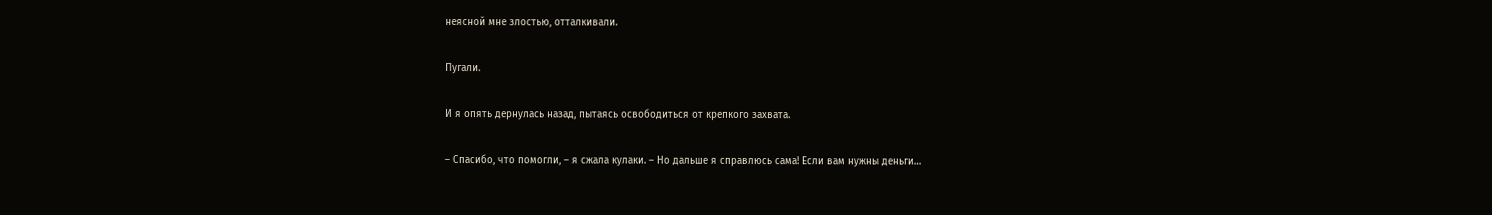неясной мне злостью, отталкивали.

Пугали.

И я опять дернулась назад, пытаясь освободиться от крепкого захвата.

– Спасибо, что помогли, – я сжала кулаки. – Но дальше я справлюсь сама! Если вам нужны деньги…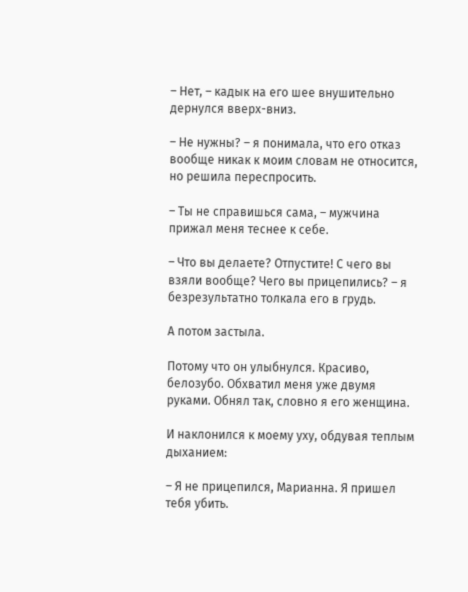– Нет, – кадык на его шее внушительно дернулся вверх-вниз.

– Не нужны? – я понимала, что его отказ вообще никак к моим словам не относится, но решила переспросить.

– Ты не справишься сама, – мужчина прижал меня теснее к себе.

– Что вы делаете? Отпустите! С чего вы взяли вообще? Чего вы прицепились? – я безрезультатно толкала его в грудь.

А потом застыла.

Потому что он улыбнулся. Красиво, белозубо. Обхватил меня уже двумя руками. Обнял так, словно я его женщина.

И наклонился к моему уху, обдувая теплым дыханием:

– Я не прицепился, Марианна. Я пришел тебя убить.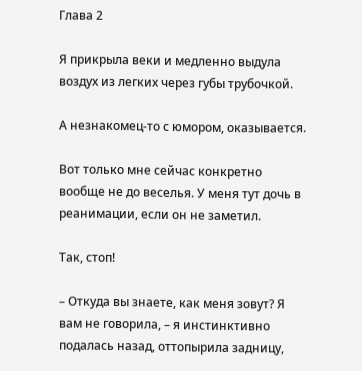Глава 2

Я прикрыла веки и медленно выдула воздух из легких через губы трубочкой.

А незнакомец-то с юмором, оказывается.

Вот только мне сейчас конкретно вообще не до веселья. У меня тут дочь в реанимации, если он не заметил.

Так, стоп!

– Откуда вы знаете, как меня зовут? Я вам не говорила, – я инстинктивно подалась назад, оттопырила задницу,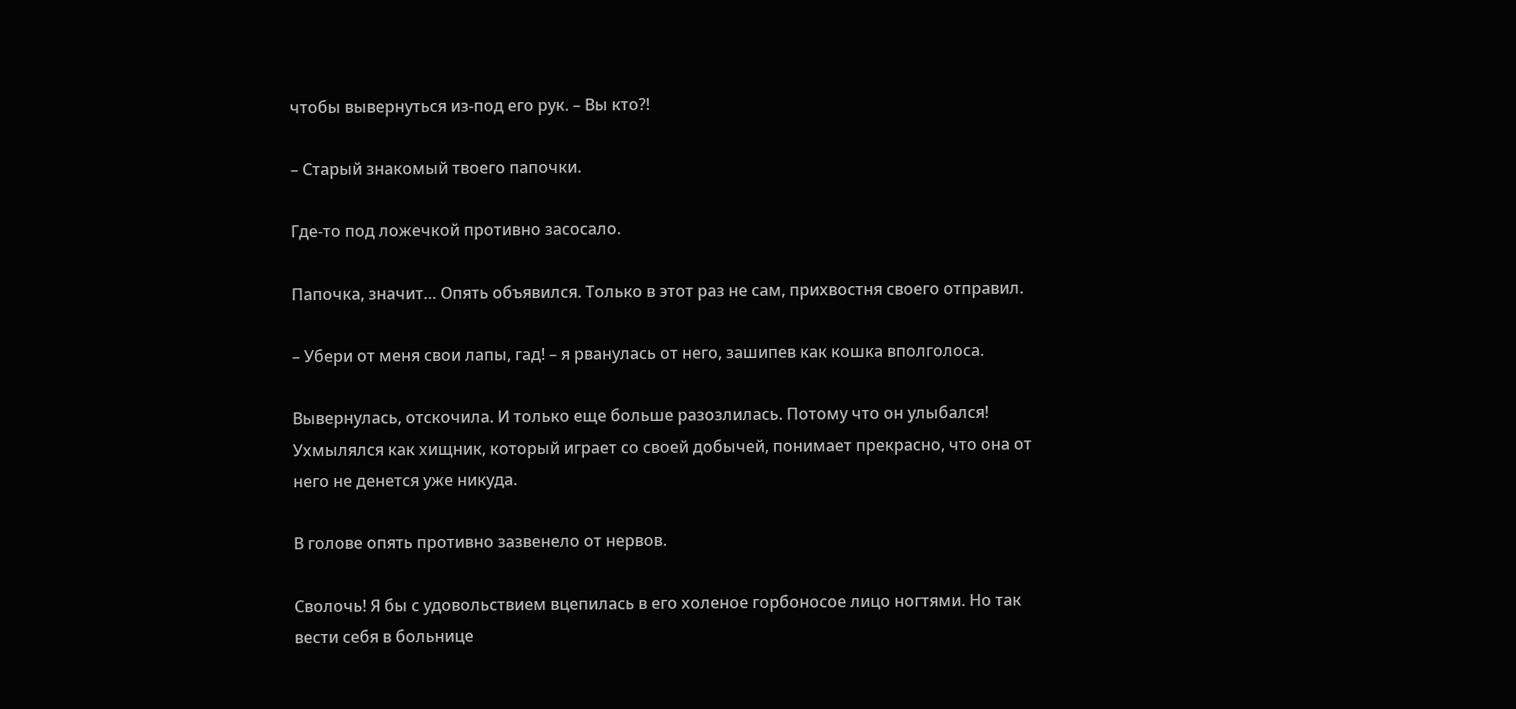чтобы вывернуться из-под его рук. – Вы кто?!

– Старый знакомый твоего папочки.

Где-то под ложечкой противно засосало.

Папочка, значит… Опять объявился. Только в этот раз не сам, прихвостня своего отправил.

– Убери от меня свои лапы, гад! – я рванулась от него, зашипев как кошка вполголоса.

Вывернулась, отскочила. И только еще больше разозлилась. Потому что он улыбался! Ухмылялся как хищник, который играет со своей добычей, понимает прекрасно, что она от него не денется уже никуда.

В голове опять противно зазвенело от нервов.

Сволочь! Я бы с удовольствием вцепилась в его холеное горбоносое лицо ногтями. Но так вести себя в больнице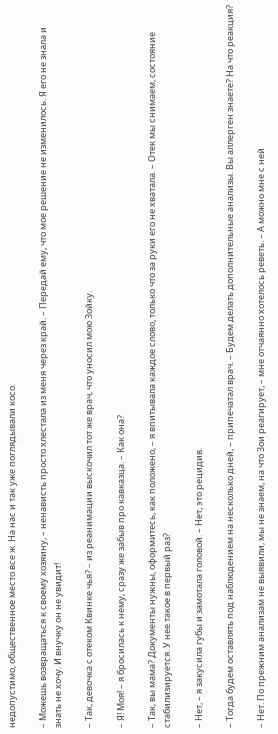недопустимо, общественное место все ж. На нас и так уже поглядывали косо.

– Можешь возвращаться к своему хозяину, – ненависть просто хлестала из меня через край. – Передай ему, что мое решение не изменилось. Я его не знала и знать не хочу. И внучку он не увидит!

– Так, девочка с отеком Квинке чья? – из реанимации выскочил тот же врач, что уносил мою Зойку.

– Я! Моя! – я бросилась к нему, сразу же забыв про кавказца. – Как она?

– Так, вы мама? Документы нужны, оформитесь, как положено, – я впитывала каждое слово, только что за руки его не хватала. – Отек мы снимаем, состояние стабилизируется. У нее такое в первый раз?

– Нет, – я закусила губы и замотала головой. – Нет, это рецидив.

– Тогда будем оставлять под наблюдением на несколько дней, – припечатал врач. – Будем делать дополнительные анализы. Вы аллерген знаете? На что реакция?

– Нет. По прежним анализам не выявили, мы не знаем, на что Зои реагирует, – мне отчаянно хотелось реветь. – А можно мне с ней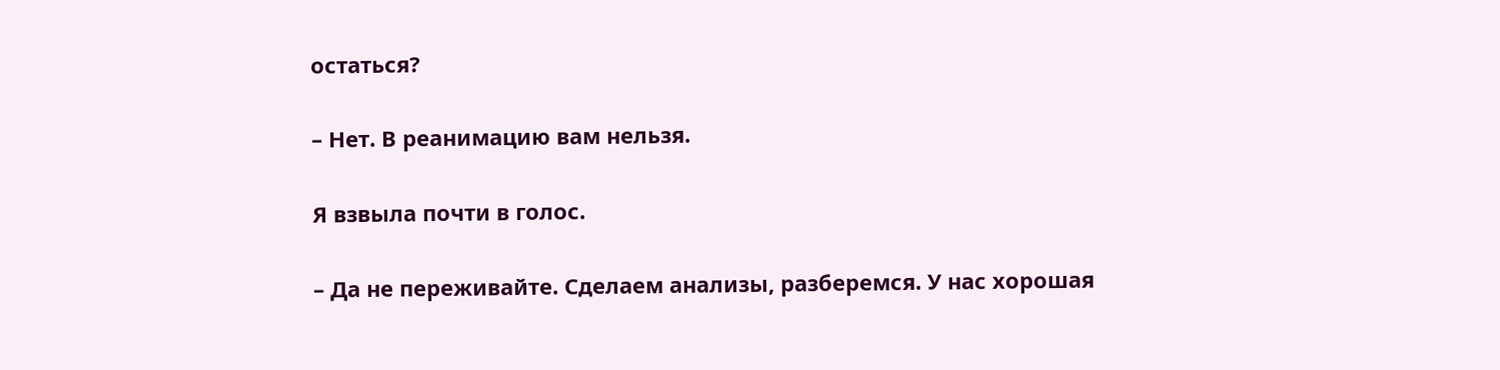остаться?

– Нет. В реанимацию вам нельзя.

Я взвыла почти в голос.

– Да не переживайте. Сделаем анализы, разберемся. У нас хорошая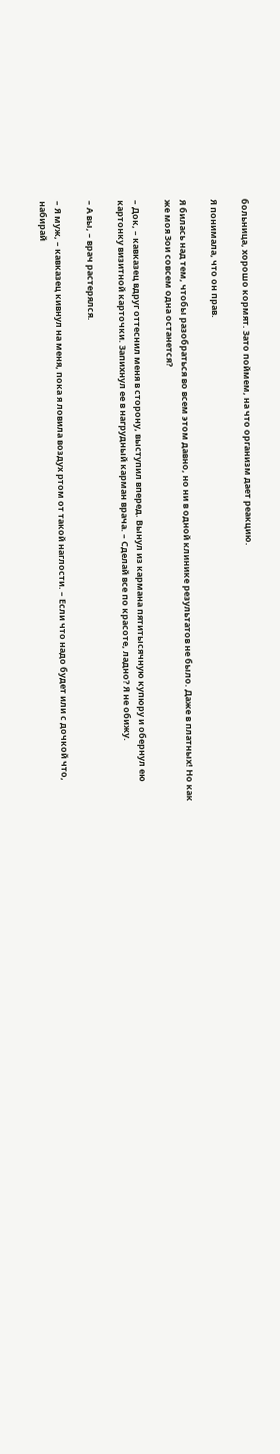больница, хорошо кормят. Зато поймем, на что организм дает реакцию.

Я понимала, что он прав.

Я билась над тем, чтобы разобраться во всем этом давно, но ни в одной клинике результатов не было. Даже в платных! Но как же моя Зои совсем одна останется?

– Док, – кавказец вдруг оттеснил меня в сторону, выступил вперед. Вынул из кармана пятитысячную купюру и обернул ею картонку визитной карточки. Запихнул ее в нагрудный карман врача. – Сделай все по красоте, ладно? Я не обижу.

– А вы, – врач растерялся.

– Я муж, – кавказец кивнул на меня, пока я ловила воздух ртом от такой наглости. – Если что надо будет или с дочкой что, набирай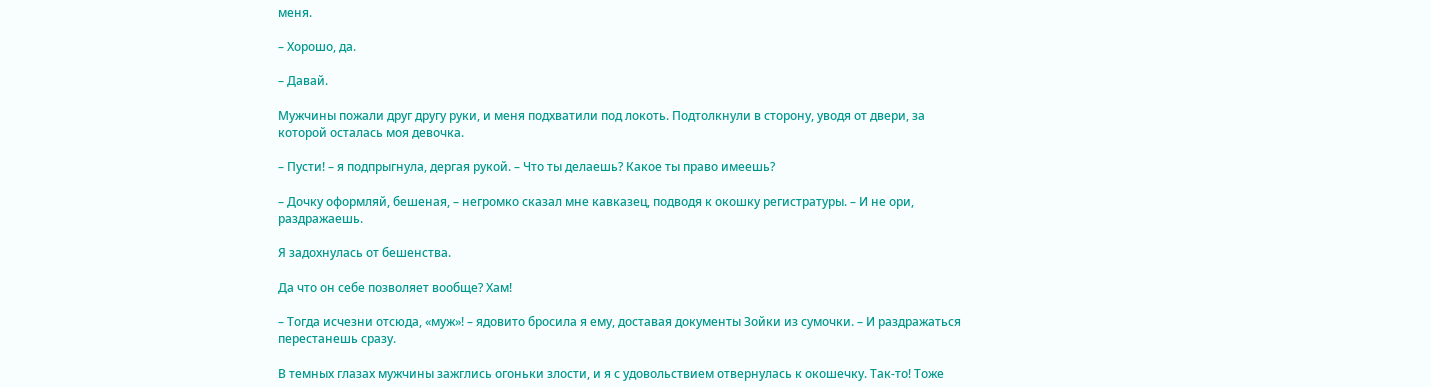меня.

– Хорошо, да.

– Давай.

Мужчины пожали друг другу руки, и меня подхватили под локоть. Подтолкнули в сторону, уводя от двери, за которой осталась моя девочка.

– Пусти! – я подпрыгнула, дергая рукой. – Что ты делаешь? Какое ты право имеешь?

– Дочку оформляй, бешеная, – негромко сказал мне кавказец, подводя к окошку регистратуры. – И не ори, раздражаешь.

Я задохнулась от бешенства.

Да что он себе позволяет вообще? Хам!

– Тогда исчезни отсюда, «муж»! – ядовито бросила я ему, доставая документы Зойки из сумочки. – И раздражаться перестанешь сразу.

В темных глазах мужчины зажглись огоньки злости, и я с удовольствием отвернулась к окошечку. Так-то! Тоже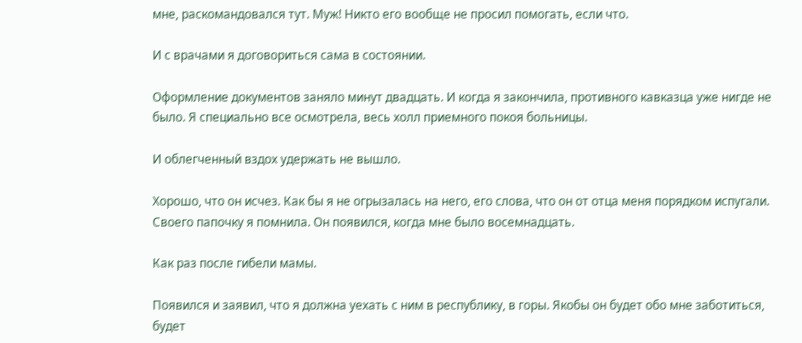мне, раскомандовался тут. Муж! Никто его вообще не просил помогать, если что.

И с врачами я договориться сама в состоянии.

Оформление документов заняло минут двадцать. И когда я закончила, противного кавказца уже нигде не было. Я специально все осмотрела, весь холл приемного покоя больницы.

И облегченный вздох удержать не вышло.

Хорошо, что он исчез. Как бы я не огрызалась на него, его слова, что он от отца меня порядком испугали. Своего папочку я помнила. Он появился, когда мне было восемнадцать.

Как раз после гибели мамы.

Появился и заявил, что я должна уехать с ним в республику, в горы. Якобы он будет обо мне заботиться, будет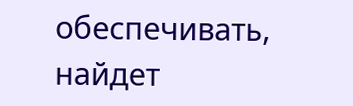обеспечивать, найдет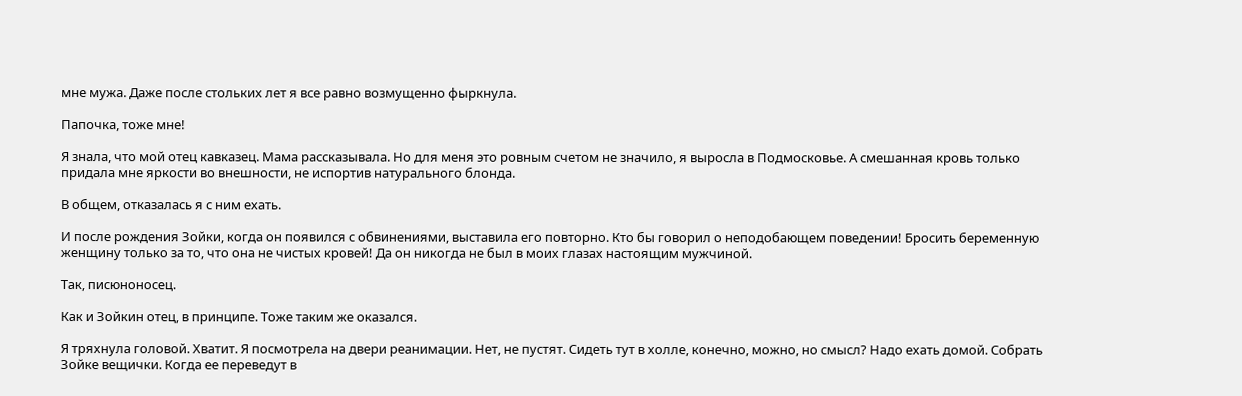мне мужа. Даже после стольких лет я все равно возмущенно фыркнула.

Папочка, тоже мне!

Я знала, что мой отец кавказец. Мама рассказывала. Но для меня это ровным счетом не значило, я выросла в Подмосковье. А смешанная кровь только придала мне яркости во внешности, не испортив натурального блонда.

В общем, отказалась я с ним ехать.

И после рождения Зойки, когда он появился с обвинениями, выставила его повторно. Кто бы говорил о неподобающем поведении! Бросить беременную женщину только за то, что она не чистых кровей! Да он никогда не был в моих глазах настоящим мужчиной.

Так, писюноносец.

Как и Зойкин отец, в принципе. Тоже таким же оказался.

Я тряхнула головой. Хватит. Я посмотрела на двери реанимации. Нет, не пустят. Сидеть тут в холле, конечно, можно, но смысл? Надо ехать домой. Собрать Зойке вещички. Когда ее переведут в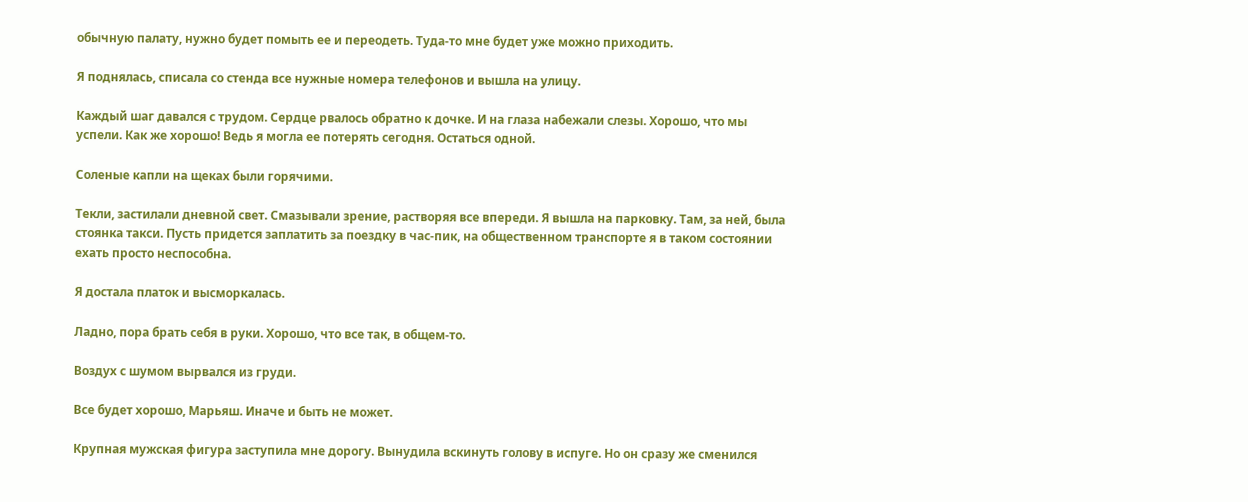обычную палату, нужно будет помыть ее и переодеть. Туда-то мне будет уже можно приходить.

Я поднялась, списала со стенда все нужные номера телефонов и вышла на улицу.

Каждый шаг давался с трудом. Сердце рвалось обратно к дочке. И на глаза набежали слезы. Хорошо, что мы успели. Как же хорошо! Ведь я могла ее потерять сегодня. Остаться одной.

Соленые капли на щеках были горячими.

Текли, застилали дневной свет. Смазывали зрение, растворяя все впереди. Я вышла на парковку. Там, за ней, была стоянка такси. Пусть придется заплатить за поездку в час-пик, на общественном транспорте я в таком состоянии ехать просто неспособна.

Я достала платок и высморкалась.

Ладно, пора брать себя в руки. Хорошо, что все так, в общем-то.

Воздух с шумом вырвался из груди.

Все будет хорошо, Марьяш. Иначе и быть не может.

Крупная мужская фигура заступила мне дорогу. Вынудила вскинуть голову в испуге. Но он сразу же сменился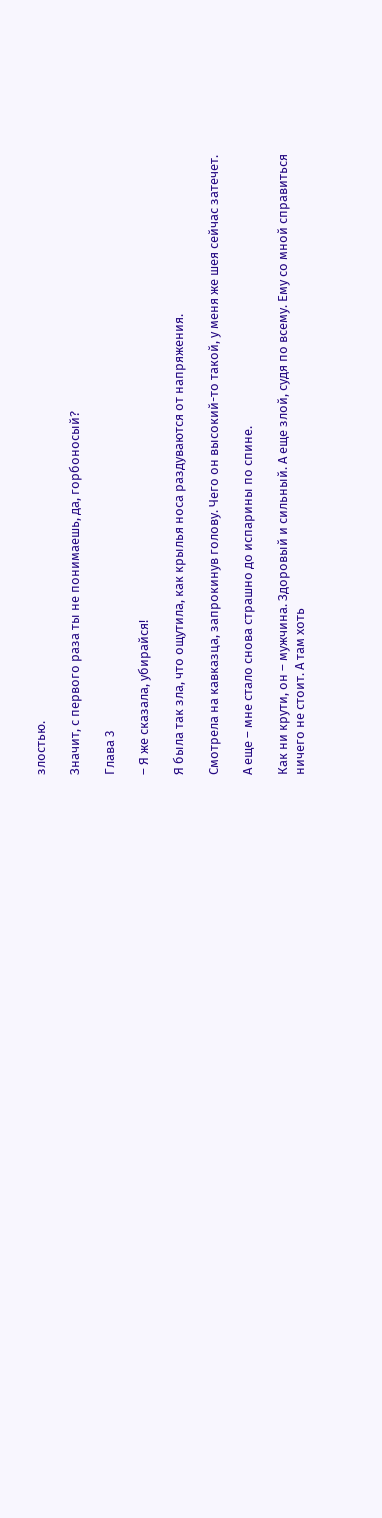злостью.

Значит, с первого раза ты не понимаешь, да, горбоносый?

Глава 3

– Я же сказала, убирайся!

Я была так зла, что ощутила, как крылья носа раздуваются от напряжения.

Смотрела на кавказца, запрокинув голову. Чего он высокий-то такой, у меня же шея сейчас затечет.

А еще – мне стало снова страшно до испарины по спине.

Как ни крути, он – мужчина. Здоровый и сильный. А еще злой, судя по всему. Ему со мной справиться ничего не стоит. А там хоть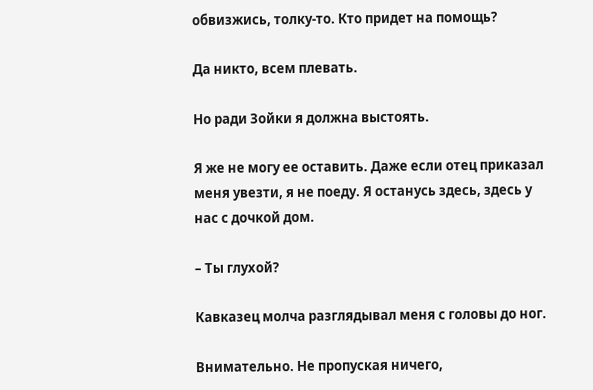обвизжись, толку-то. Кто придет на помощь?

Да никто, всем плевать.

Но ради Зойки я должна выстоять.

Я же не могу ее оставить. Даже если отец приказал меня увезти, я не поеду. Я останусь здесь, здесь у нас с дочкой дом.

– Ты глухой?

Кавказец молча разглядывал меня с головы до ног.

Внимательно. Не пропуская ничего,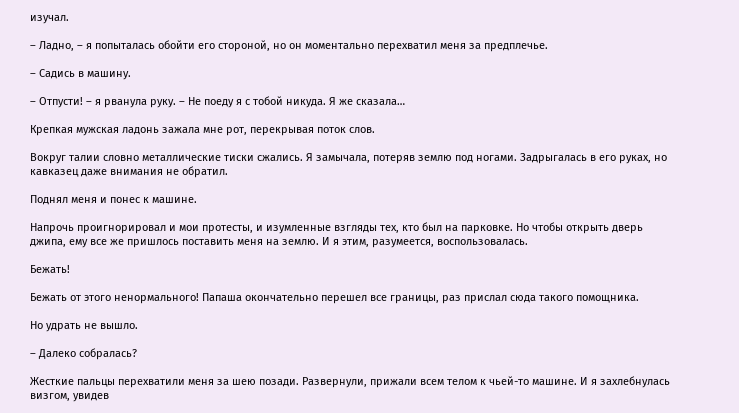изучал.

– Ладно, – я попыталась обойти его стороной, но он моментально перехватил меня за предплечье.

– Садись в машину.

– Отпусти! – я рванула руку. – Не поеду я с тобой никуда. Я же сказала…

Крепкая мужская ладонь зажала мне рот, перекрывая поток слов.

Вокруг талии словно металлические тиски сжались. Я замычала, потеряв землю под ногами. Задрыгалась в его руках, но кавказец даже внимания не обратил.

Поднял меня и понес к машине.

Напрочь проигнорировал и мои протесты, и изумленные взгляды тех, кто был на парковке. Но чтобы открыть дверь джипа, ему все же пришлось поставить меня на землю. И я этим, разумеется, воспользовалась.

Бежать!

Бежать от этого ненормального! Папаша окончательно перешел все границы, раз прислал сюда такого помощника.

Но удрать не вышло.

– Далеко собралась?

Жесткие пальцы перехватили меня за шею позади. Развернули, прижали всем телом к чьей-то машине. И я захлебнулась визгом, увидев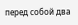перед собой два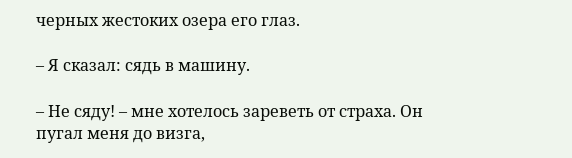черных жестоких озера его глаз.

– Я сказал: сядь в машину.

– Не сяду! – мне хотелось зареветь от страха. Он пугал меня до визга,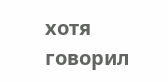хотя говорил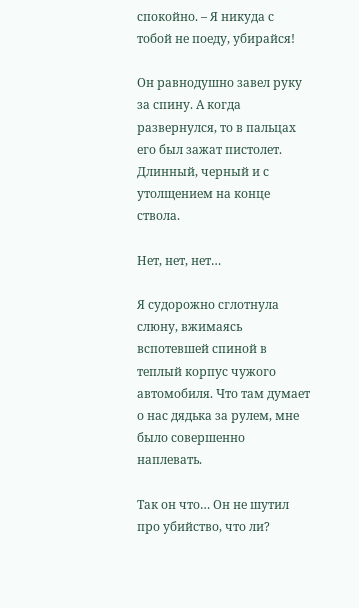спокойно. – Я никуда с тобой не поеду, убирайся!

Он равнодушно завел руку за спину. А когда развернулся, то в пальцах его был зажат пистолет. Длинный, черный и с утолщением на конце ствола.

Нет, нет, нет…

Я судорожно сглотнула слюну, вжимаясь вспотевшей спиной в теплый корпус чужого автомобиля. Что там думает о нас дядька за рулем, мне было совершенно наплевать.

Так он что… Он не шутил про убийство, что ли?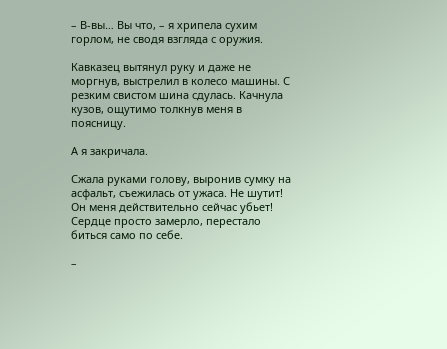– В-вы… Вы что, – я хрипела сухим горлом, не сводя взгляда с оружия.

Кавказец вытянул руку и даже не моргнув, выстрелил в колесо машины. С резким свистом шина сдулась. Качнула кузов, ощутимо толкнув меня в поясницу.

А я закричала.

Сжала руками голову, выронив сумку на асфальт, съежилась от ужаса. Не шутит! Он меня действительно сейчас убьет! Сердце просто замерло, перестало биться само по себе.

–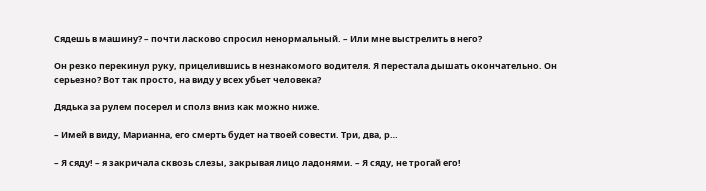Сядешь в машину? – почти ласково спросил ненормальный. – Или мне выстрелить в него?

Он резко перекинул руку, прицелившись в незнакомого водителя. Я перестала дышать окончательно. Он серьезно? Вот так просто, на виду у всех убьет человека?

Дядька за рулем посерел и сполз вниз как можно ниже.

– Имей в виду, Марианна, его смерть будет на твоей совести. Три, два, р…

– Я сяду! – я закричала сквозь слезы, закрывая лицо ладонями. – Я сяду, не трогай его!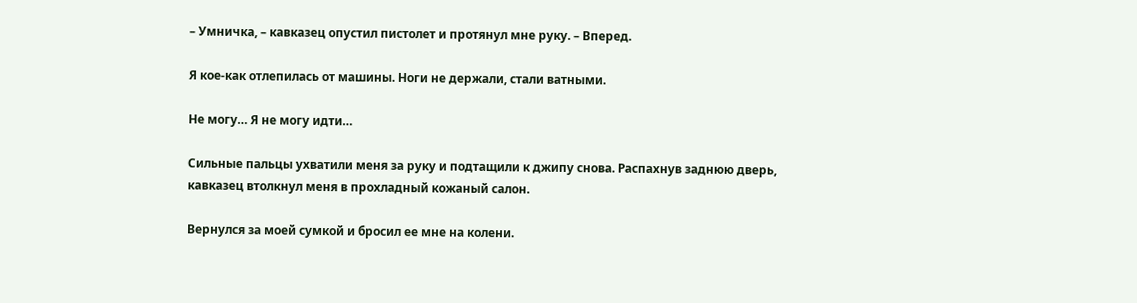– Умничка, – кавказец опустил пистолет и протянул мне руку. – Вперед.

Я кое-как отлепилась от машины. Ноги не держали, стали ватными.

Не могу… Я не могу идти…

Сильные пальцы ухватили меня за руку и подтащили к джипу снова. Распахнув заднюю дверь, кавказец втолкнул меня в прохладный кожаный салон.

Вернулся за моей сумкой и бросил ее мне на колени.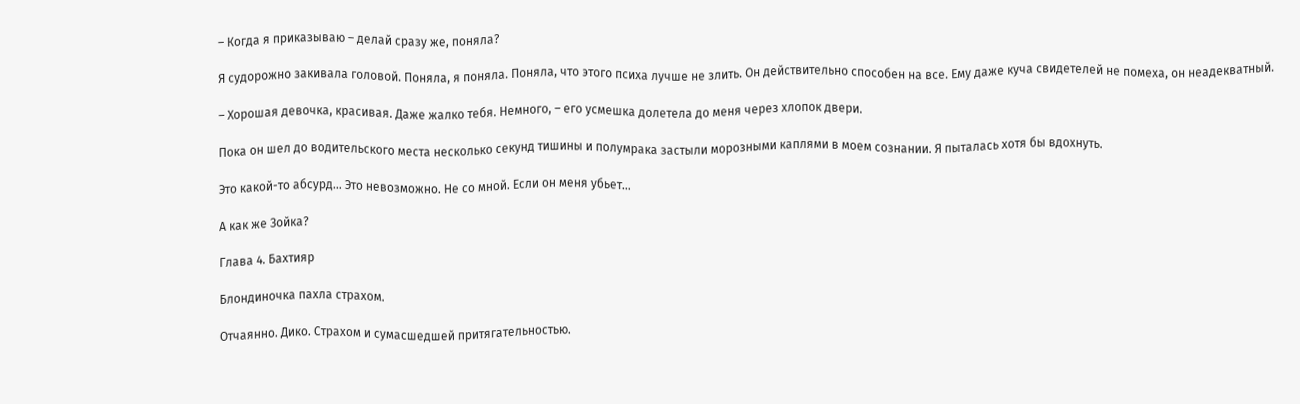– Когда я приказываю – делай сразу же, поняла?

Я судорожно закивала головой. Поняла, я поняла. Поняла, что этого психа лучше не злить. Он действительно способен на все. Ему даже куча свидетелей не помеха, он неадекватный.

– Хорошая девочка, красивая. Даже жалко тебя. Немного, – его усмешка долетела до меня через хлопок двери.

Пока он шел до водительского места несколько секунд тишины и полумрака застыли морозными каплями в моем сознании. Я пыталась хотя бы вдохнуть.

Это какой-то абсурд… Это невозможно. Не со мной. Если он меня убьет…

А как же Зойка?

Глава 4. Бахтияр

Блондиночка пахла страхом.

Отчаянно. Дико. Страхом и сумасшедшей притягательностью.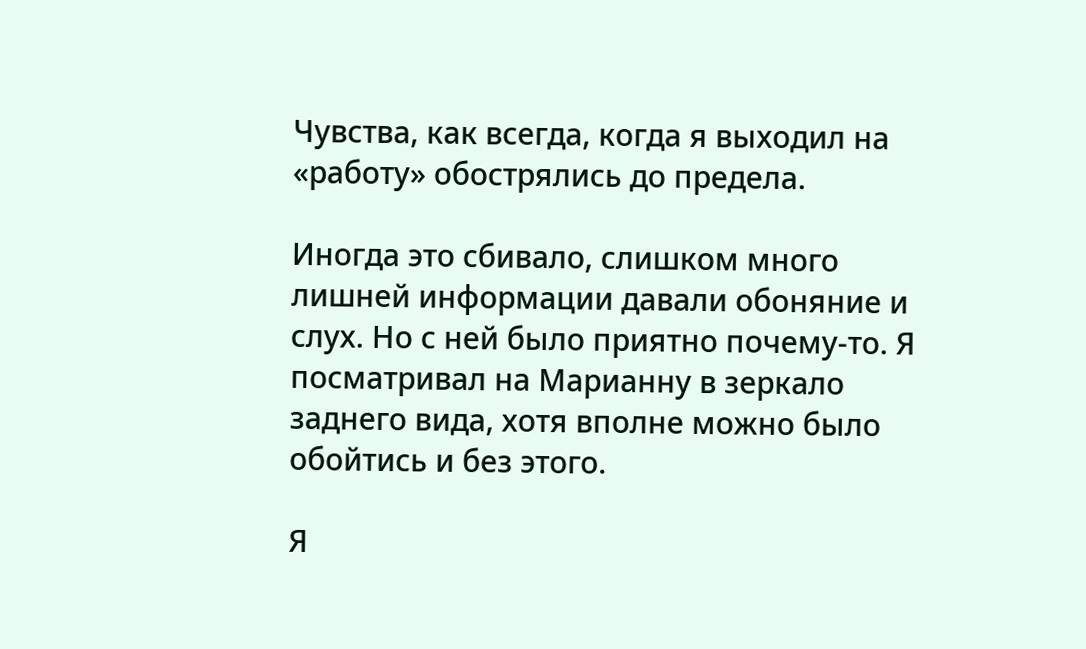Чувства, как всегда, когда я выходил на «работу» обострялись до предела.

Иногда это сбивало, слишком много лишней информации давали обоняние и слух. Но с ней было приятно почему-то. Я посматривал на Марианну в зеркало заднего вида, хотя вполне можно было обойтись и без этого.

Я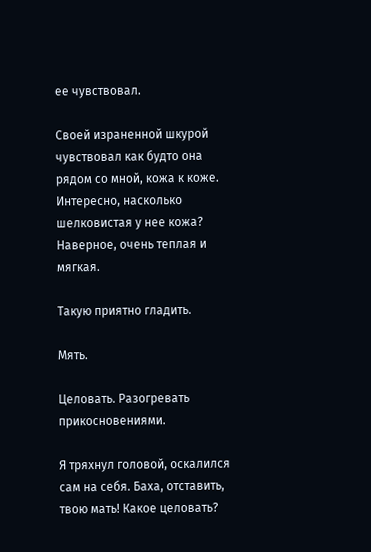ее чувствовал.

Своей израненной шкурой чувствовал как будто она рядом со мной, кожа к коже. Интересно, насколько шелковистая у нее кожа? Наверное, очень теплая и мягкая.

Такую приятно гладить.

Мять.

Целовать. Разогревать прикосновениями.

Я тряхнул головой, оскалился сам на себя. Баха, отставить, твою мать! Какое целовать?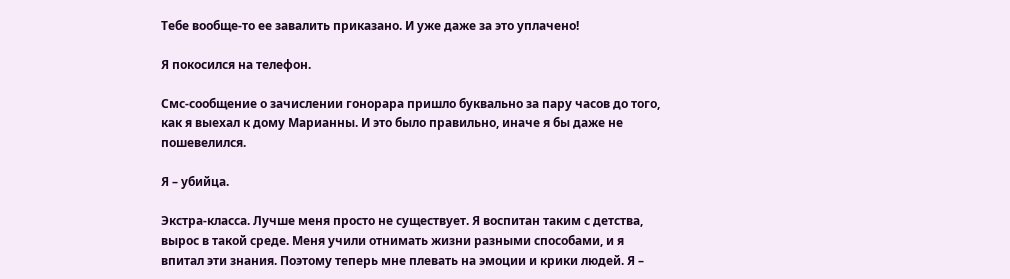Тебе вообще-то ее завалить приказано. И уже даже за это уплачено!

Я покосился на телефон.

Смс-сообщение о зачислении гонорара пришло буквально за пару часов до того, как я выехал к дому Марианны. И это было правильно, иначе я бы даже не пошевелился.

Я – убийца.

Экстра-класса. Лучше меня просто не существует. Я воспитан таким с детства, вырос в такой среде. Меня учили отнимать жизни разными способами, и я впитал эти знания. Поэтому теперь мне плевать на эмоции и крики людей. Я –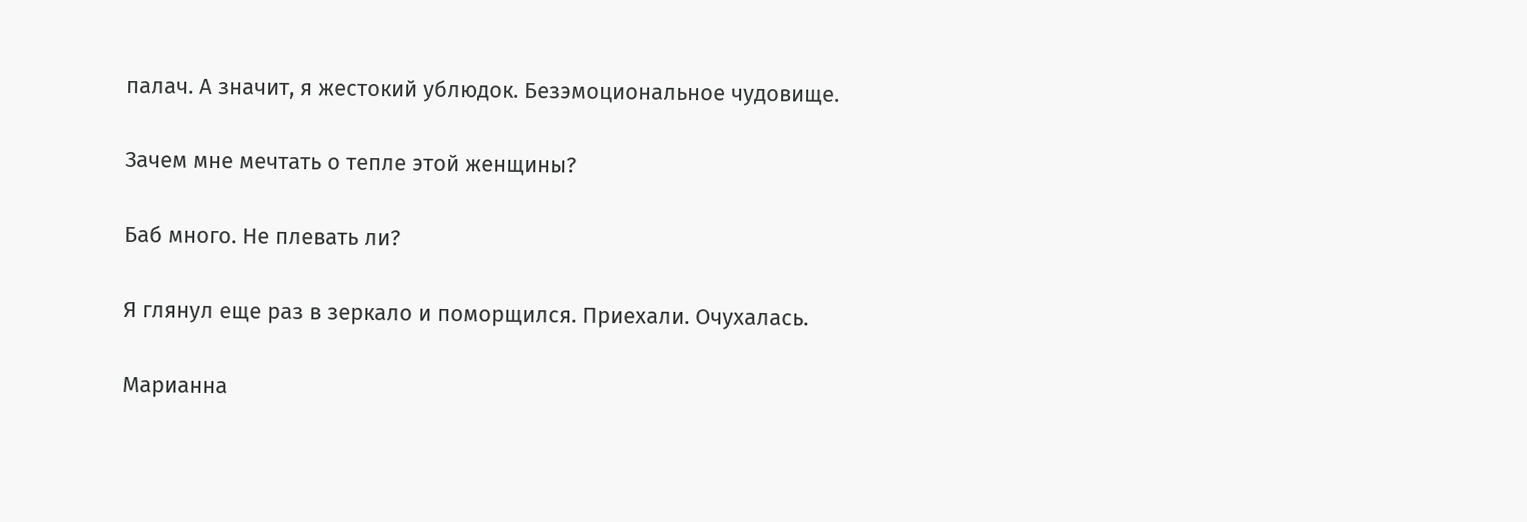палач. А значит, я жестокий ублюдок. Безэмоциональное чудовище.

Зачем мне мечтать о тепле этой женщины?

Баб много. Не плевать ли?

Я глянул еще раз в зеркало и поморщился. Приехали. Очухалась.

Марианна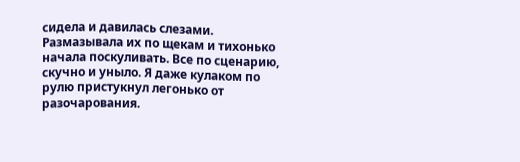сидела и давилась слезами. Размазывала их по щекам и тихонько начала поскуливать. Все по сценарию, скучно и уныло. Я даже кулаком по рулю пристукнул легонько от разочарования.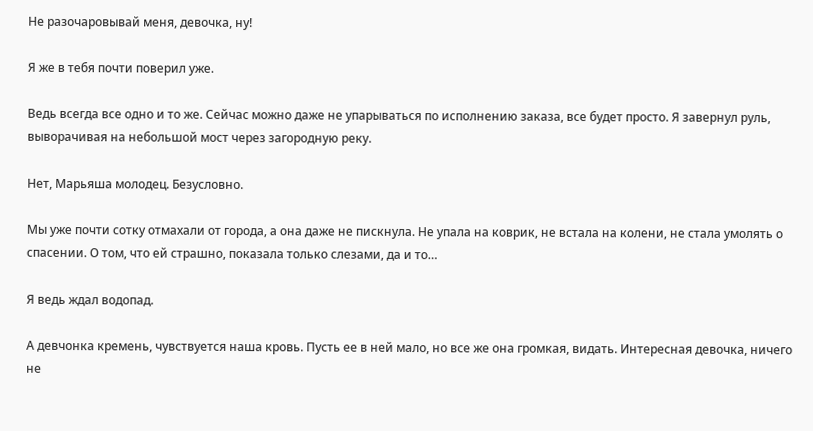Не разочаровывай меня, девочка, ну!

Я же в тебя почти поверил уже.

Ведь всегда все одно и то же. Сейчас можно даже не упарываться по исполнению заказа, все будет просто. Я завернул руль, выворачивая на небольшой мост через загородную реку.

Нет, Марьяша молодец. Безусловно.

Мы уже почти сотку отмахали от города, а она даже не пискнула. Не упала на коврик, не встала на колени, не стала умолять о спасении. О том, что ей страшно, показала только слезами, да и то…

Я ведь ждал водопад.

А девчонка кремень, чувствуется наша кровь. Пусть ее в ней мало, но все же она громкая, видать. Интересная девочка, ничего не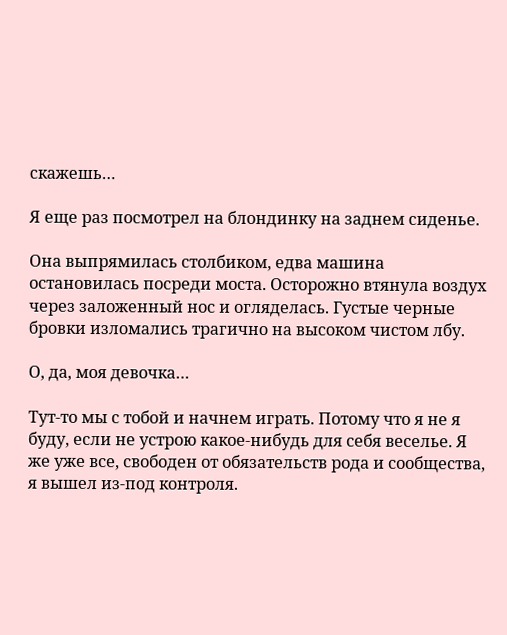скажешь…

Я еще раз посмотрел на блондинку на заднем сиденье.

Она выпрямилась столбиком, едва машина остановилась посреди моста. Осторожно втянула воздух через заложенный нос и огляделась. Густые черные бровки изломались трагично на высоком чистом лбу.

О, да, моя девочка…

Тут-то мы с тобой и начнем играть. Потому что я не я буду, если не устрою какое-нибудь для себя веселье. Я же уже все, свободен от обязательств рода и сообщества, я вышел из-под контроля.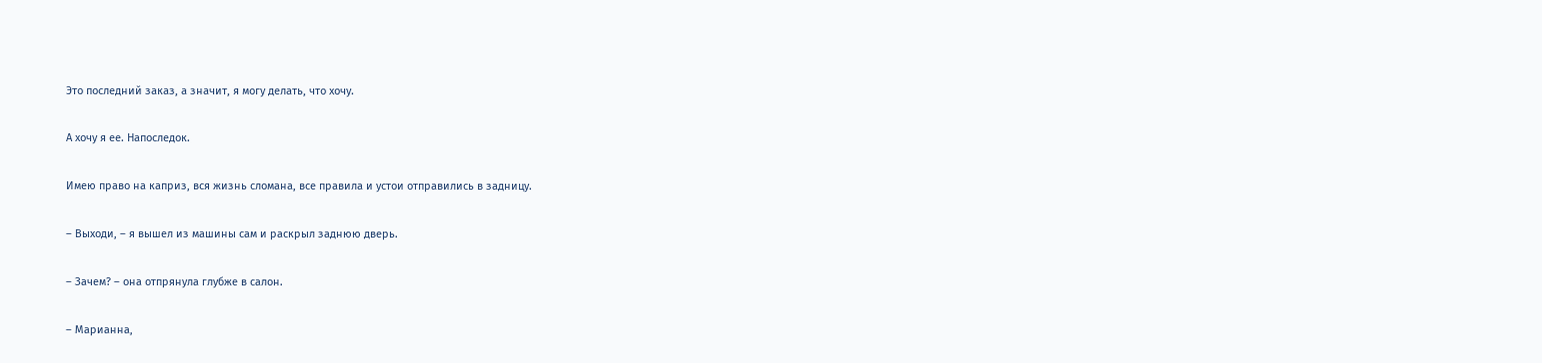Это последний заказ, а значит, я могу делать, что хочу.

А хочу я ее. Напоследок.

Имею право на каприз, вся жизнь сломана, все правила и устои отправились в задницу.

– Выходи, – я вышел из машины сам и раскрыл заднюю дверь.

– Зачем? – она отпрянула глубже в салон.

– Марианна,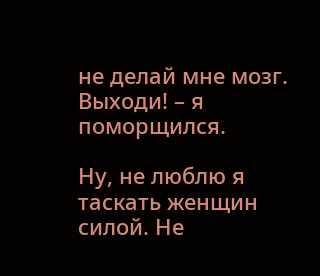не делай мне мозг. Выходи! – я поморщился.

Ну, не люблю я таскать женщин силой. Не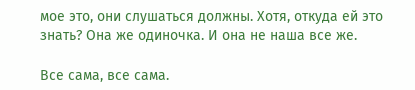мое это, они слушаться должны. Хотя, откуда ей это знать? Она же одиночка. И она не наша все же.

Все сама, все сама.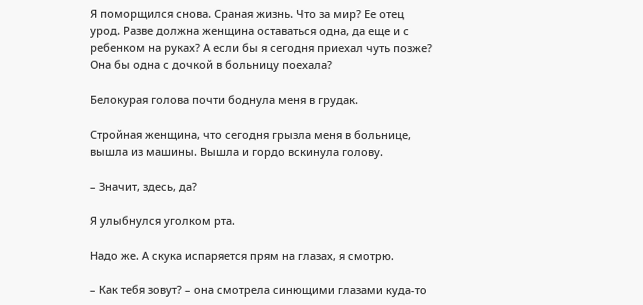Я поморщился снова. Сраная жизнь. Что за мир? Ее отец урод. Разве должна женщина оставаться одна, да еще и с ребенком на руках? А если бы я сегодня приехал чуть позже? Она бы одна с дочкой в больницу поехала?

Белокурая голова почти боднула меня в грудак.

Стройная женщина, что сегодня грызла меня в больнице, вышла из машины. Вышла и гордо вскинула голову.

– Значит, здесь, да?

Я улыбнулся уголком рта.

Надо же. А скука испаряется прям на глазах, я смотрю.

– Как тебя зовут? – она смотрела синющими глазами куда-то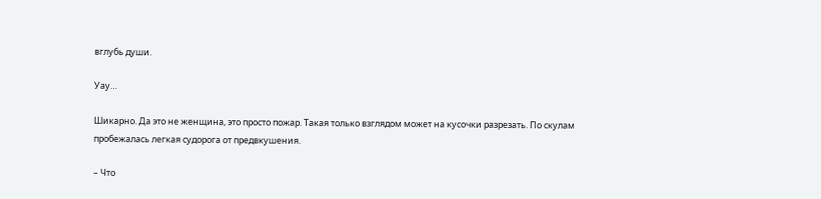вглубь души.

Уау…

Шикарно. Да это не женщина, это просто пожар. Такая только взглядом может на кусочки разрезать. По скулам пробежалась легкая судорога от предвкушения.

– Что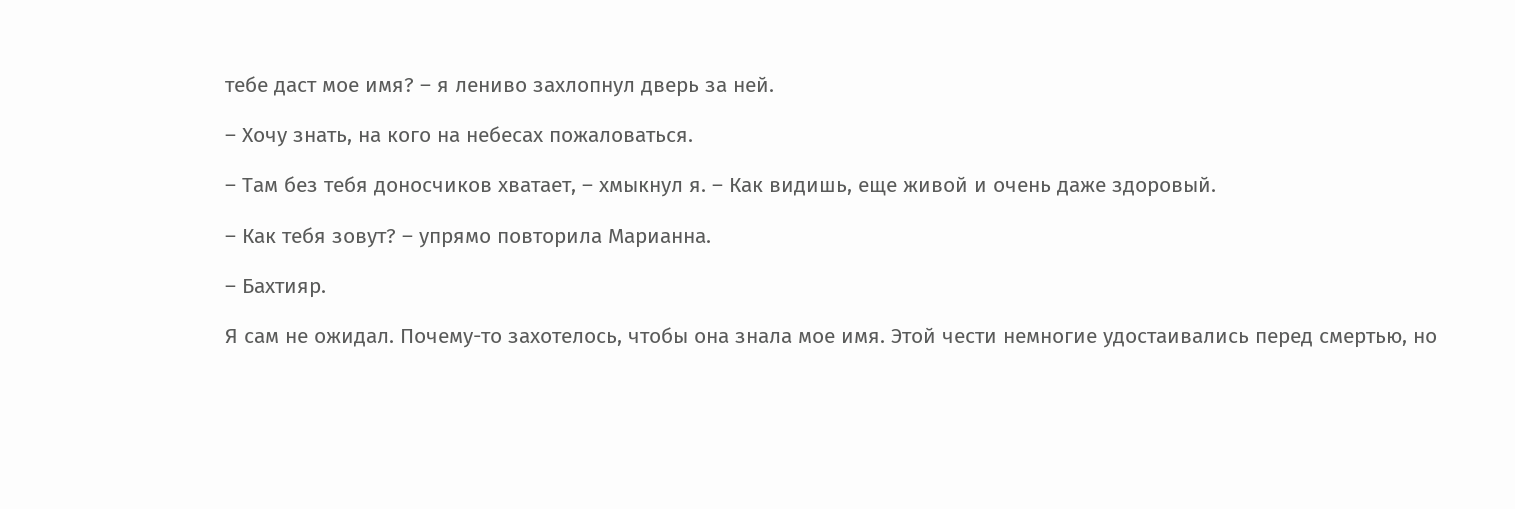тебе даст мое имя? – я лениво захлопнул дверь за ней.

– Хочу знать, на кого на небесах пожаловаться.

– Там без тебя доносчиков хватает, – хмыкнул я. – Как видишь, еще живой и очень даже здоровый.

– Как тебя зовут? – упрямо повторила Марианна.

– Бахтияр.

Я сам не ожидал. Почему-то захотелось, чтобы она знала мое имя. Этой чести немногие удостаивались перед смертью, но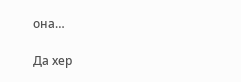она…

Да хер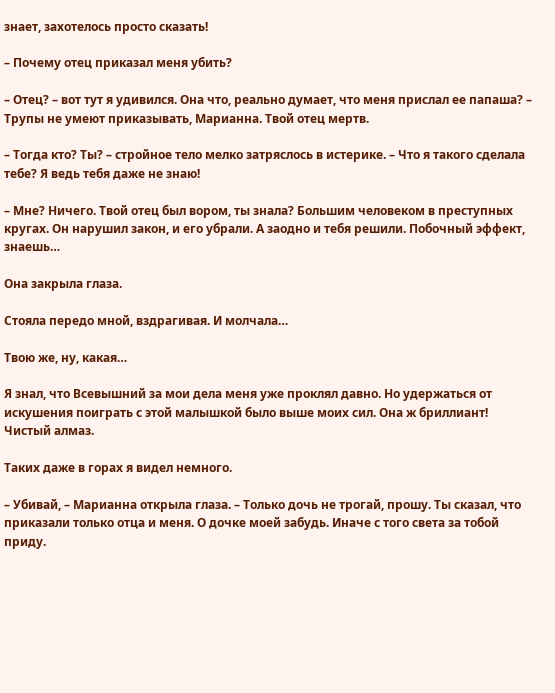знает, захотелось просто сказать!

– Почему отец приказал меня убить?

– Отец? – вот тут я удивился. Она что, реально думает, что меня прислал ее папаша? – Трупы не умеют приказывать, Марианна. Твой отец мертв.

– Тогда кто? Ты? – стройное тело мелко затряслось в истерике. – Что я такого сделала тебе? Я ведь тебя даже не знаю!

– Мне? Ничего. Твой отец был вором, ты знала? Большим человеком в преступных кругах. Он нарушил закон, и его убрали. А заодно и тебя решили. Побочный эффект, знаешь…

Она закрыла глаза.

Стояла передо мной, вздрагивая. И молчала…

Твою же, ну, какая…

Я знал, что Всевышний за мои дела меня уже проклял давно. Но удержаться от искушения поиграть с этой малышкой было выше моих сил. Она ж бриллиант! Чистый алмаз.

Таких даже в горах я видел немного.

– Убивай, – Марианна открыла глаза. – Только дочь не трогай, прошу. Ты сказал, что приказали только отца и меня. О дочке моей забудь. Иначе с того света за тобой приду.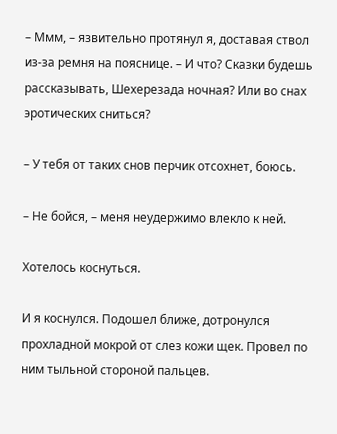– Ммм, – язвительно протянул я, доставая ствол из-за ремня на пояснице. – И что? Сказки будешь рассказывать, Шехерезада ночная? Или во снах эротических сниться?

– У тебя от таких снов перчик отсохнет, боюсь.

– Не бойся, – меня неудержимо влекло к ней.

Хотелось коснуться.

И я коснулся. Подошел ближе, дотронулся прохладной мокрой от слез кожи щек. Провел по ним тыльной стороной пальцев.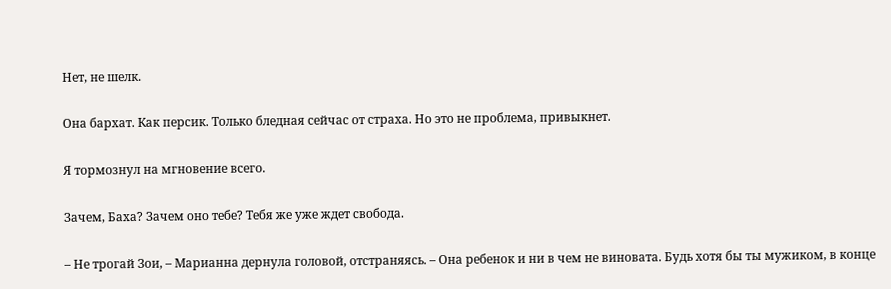Нет, не шелк.

Она бархат. Как персик. Только бледная сейчас от страха. Но это не проблема, привыкнет.

Я тормознул на мгновение всего.

Зачем, Баха? Зачем оно тебе? Тебя же уже ждет свобода.

– Не трогай Зои, – Марианна дернула головой, отстраняясь. – Она ребенок и ни в чем не виновата. Будь хотя бы ты мужиком, в конце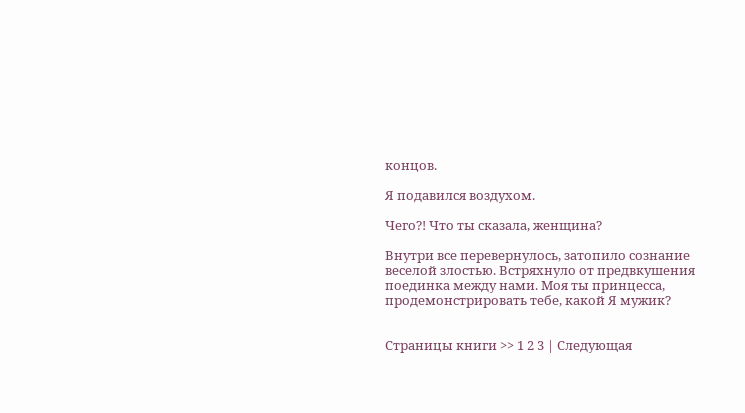концов.

Я подавился воздухом.

Чего?! Что ты сказала, женщина?

Внутри все перевернулось, затопило сознание веселой злостью. Встряхнуло от предвкушения поединка между нами. Моя ты принцесса, продемонстрировать тебе, какой Я мужик?


Страницы книги >> 1 2 3 | Следующая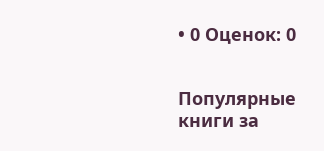• 0 Оценок: 0


Популярные книги за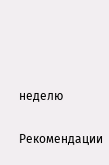неделю


Рекомендации